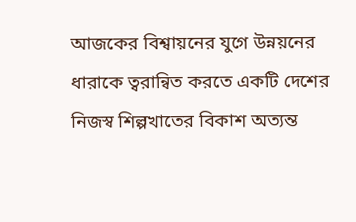আজকের বিশ্বায়নের যুগে উন্নয়নের ধারাকে ত্বরান্বিত করতে একটি দেশের নিজস্ব শিল্পখাতের বিকাশ অত্যন্ত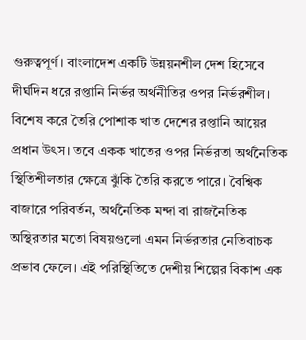গুরুত্বপূর্ণ। বাংলাদেশ একটি উন্নয়নশীল দেশ হিসেবে দীর্ঘদিন ধরে রপ্তানি নির্ভর অর্থনীতির ওপর নির্ভরশীল।
বিশেষ করে তৈরি পোশাক খাত দেশের রপ্তানি আয়ের প্রধান উৎস। তবে একক খাতের ওপর নির্ভরতা অর্থনৈতিক স্থিতিশীলতার ক্ষেত্রে ঝুঁকি তৈরি করতে পারে। বৈশ্বিক বাজারে পরিবর্তন, অর্থনৈতিক মন্দা বা রাজনৈতিক অস্থিরতার মতো বিষয়গুলো এমন নির্ভরতার নেতিবাচক প্রভাব ফেলে। এই পরিস্থিতিতে দেশীয় শিল্পের বিকাশ এক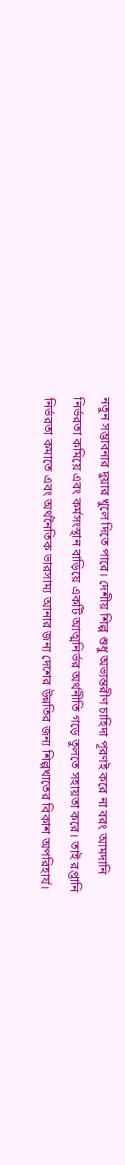নতুন সম্ভাবনার দুয়ার খুলে দিতে পারে। দেশীয় শিল্প শুধু অভ্যন্তরীণ চাহিদা পূরণই করে না বরং আমদানি নির্ভরতা কমিয়ে এবং কর্মসংস্থান বাড়িয়ে একটি আত্মনির্ভর অর্থনীতি গড়ে তুলতে সহায়তা করে। তাই রপ্তানি নির্ভরতা কমাতে এবং অর্থনৈতিক ভারসাম্য আনার জন্য দেশের উন্নতির জন্য শিল্পখাতের বিকাশ অপরিহার্য।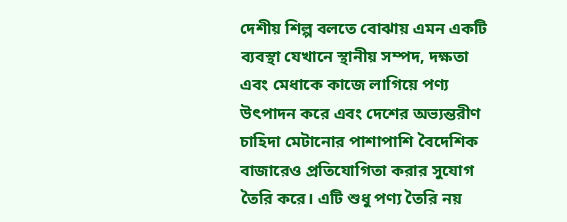দেশীয় শিল্প বলতে বোঝায় এমন একটি ব্যবস্থা যেখানে স্থানীয় সম্পদ, দক্ষতা এবং মেধাকে কাজে লাগিয়ে পণ্য উৎপাদন করে এবং দেশের অভ্যন্তরীণ চাহিদা মেটানোর পাশাপাশি বৈদেশিক বাজারেও প্রতিযোগিতা করার সুযোগ তৈরি করে। এটি শুধু পণ্য তৈরি নয়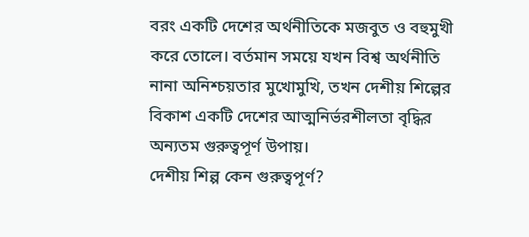বরং একটি দেশের অর্থনীতিকে মজবুত ও বহুমুখী করে তোলে। বর্তমান সময়ে যখন বিশ্ব অর্থনীতি নানা অনিশ্চয়তার মুখোমুখি, তখন দেশীয় শিল্পের বিকাশ একটি দেশের আত্মনির্ভরশীলতা বৃদ্ধির অন্যতম গুরুত্বপূর্ণ উপায়।
দেশীয় শিল্প কেন গুরুত্বপূর্ণ?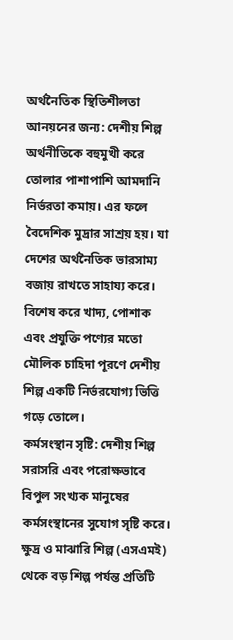অর্থনৈতিক স্থিতিশীলতা আনয়নের জন্য: দেশীয় শিল্প অর্থনীতিকে বহুমুখী করে তোলার পাশাপাশি আমদানি নির্ভরতা কমায়। এর ফলে বৈদেশিক মুদ্রার সাশ্রয় হয়। যা দেশের অর্থনৈতিক ভারসাম্য বজায় রাখতে সাহায্য করে। বিশেষ করে খাদ্য, পোশাক এবং প্রযুক্তি পণ্যের মতো মৌলিক চাহিদা পূরণে দেশীয় শিল্প একটি নির্ভরযোগ্য ভিত্তি গড়ে তোলে।
কর্মসংস্থান সৃষ্টি: দেশীয় শিল্প সরাসরি এবং পরোক্ষভাবে বিপুল সংখ্যক মানুষের কর্মসংস্থানের সুযোগ সৃষ্টি করে। ক্ষুদ্র ও মাঝারি শিল্প (এসএমই) থেকে বড় শিল্প পর্যন্ত প্রতিটি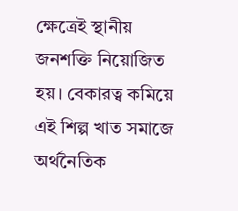ক্ষেত্রেই স্থানীয় জনশক্তি নিয়োজিত হয়। বেকারত্ব কমিয়ে এই শিল্প খাত সমাজে অর্থনৈতিক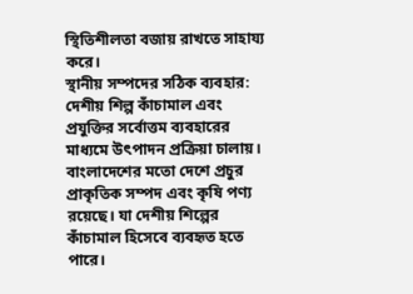স্থিতিশীলতা বজায় রাখতে সাহায্য করে।
স্থানীয় সম্পদের সঠিক ব্যবহার: দেশীয় শিল্প কাঁচামাল এবং প্রযুক্তির সর্বোত্তম ব্যবহারের মাধ্যমে উৎপাদন প্রক্রিয়া চালায়। বাংলাদেশের মতো দেশে প্রচুর প্রাকৃতিক সম্পদ এবং কৃষি পণ্য রয়েছে। যা দেশীয় শিল্পের কাঁচামাল হিসেবে ব্যবহৃত হতে পারে।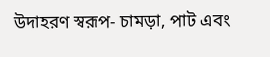উদাহরণ স্বরূপ- চামড়া, পাট এবং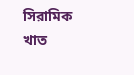সিরামিক খাত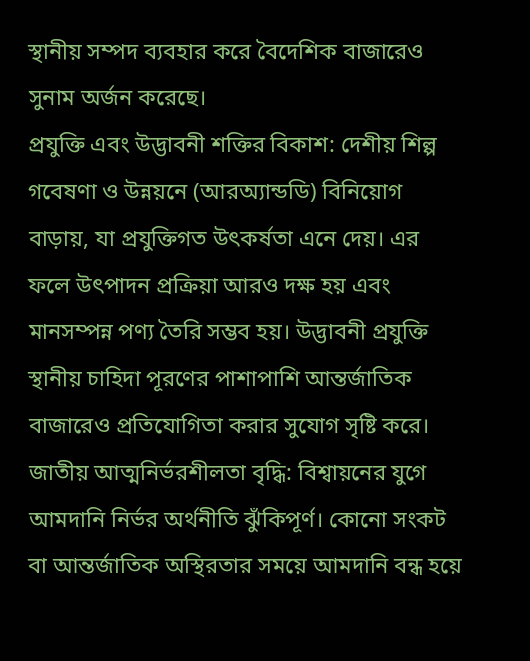স্থানীয় সম্পদ ব্যবহার করে বৈদেশিক বাজারেও সুনাম অর্জন করেছে।
প্রযুক্তি এবং উদ্ভাবনী শক্তির বিকাশ: দেশীয় শিল্প গবেষণা ও উন্নয়নে (আরঅ্যান্ডডি) বিনিয়োগ বাড়ায়, যা প্রযুক্তিগত উৎকর্ষতা এনে দেয়। এর ফলে উৎপাদন প্রক্রিয়া আরও দক্ষ হয় এবং মানসম্পন্ন পণ্য তৈরি সম্ভব হয়। উদ্ভাবনী প্রযুক্তি স্থানীয় চাহিদা পূরণের পাশাপাশি আন্তর্জাতিক বাজারেও প্রতিযোগিতা করার সুযোগ সৃষ্টি করে।
জাতীয় আত্মনির্ভরশীলতা বৃদ্ধি: বিশ্বায়নের যুগে আমদানি নির্ভর অর্থনীতি ঝুঁকিপূর্ণ। কোনো সংকট বা আন্তর্জাতিক অস্থিরতার সময়ে আমদানি বন্ধ হয়ে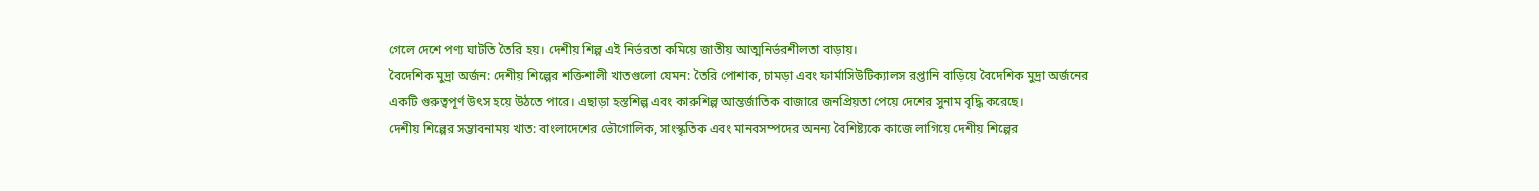গেলে দেশে পণ্য ঘাটতি তৈরি হয়। দেশীয় শিল্প এই নির্ভরতা কমিয়ে জাতীয় আত্মনির্ভরশীলতা বাড়ায়।
বৈদেশিক মুদ্রা অর্জন: দেশীয় শিল্পের শক্তিশালী খাতগুলো যেমন: তৈরি পোশাক, চামড়া এবং ফার্মাসিউটিক্যালস রপ্তানি বাড়িয়ে বৈদেশিক মুদ্রা অর্জনের একটি গুরুত্বপূর্ণ উৎস হয়ে উঠতে পারে। এছাড়া হস্তশিল্প এবং কারুশিল্প আন্তর্জাতিক বাজারে জনপ্রিয়তা পেয়ে দেশের সুনাম বৃদ্ধি করেছে।
দেশীয় শিল্পের সম্ভাবনাময় খাত: বাংলাদেশের ভৌগোলিক, সাংস্কৃতিক এবং মানবসম্পদের অনন্য বৈশিষ্ট্যকে কাজে লাগিয়ে দেশীয় শিল্পের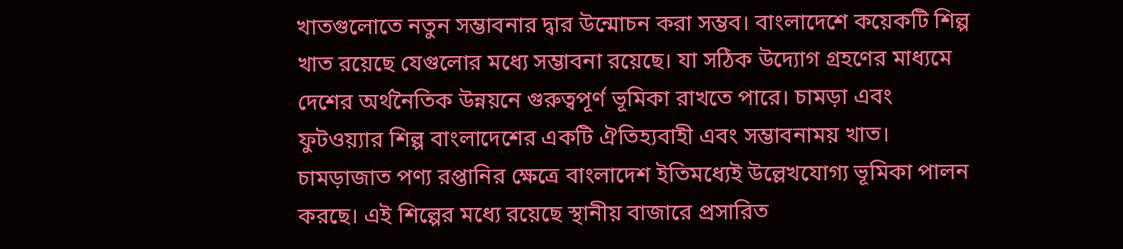খাতগুলোতে নতুন সম্ভাবনার দ্বার উন্মোচন করা সম্ভব। বাংলাদেশে কয়েকটি শিল্প খাত রয়েছে যেগুলোর মধ্যে সম্ভাবনা রয়েছে। যা সঠিক উদ্যোগ গ্রহণের মাধ্যমে দেশের অর্থনৈতিক উন্নয়নে গুরুত্বপূর্ণ ভূমিকা রাখতে পারে। চামড়া এবং ফুটওয়্যার শিল্প বাংলাদেশের একটি ঐতিহ্যবাহী এবং সম্ভাবনাময় খাত। চামড়াজাত পণ্য রপ্তানির ক্ষেত্রে বাংলাদেশ ইতিমধ্যেই উল্লেখযোগ্য ভূমিকা পালন করছে। এই শিল্পের মধ্যে রয়েছে স্থানীয় বাজারে প্রসারিত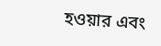হওয়ার এবং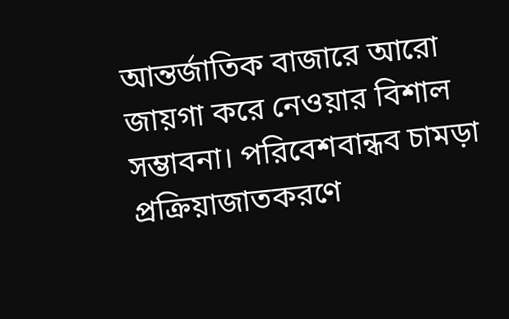আন্তর্জাতিক বাজারে আরো জায়গা করে নেওয়ার বিশাল সম্ভাবনা। পরিবেশবান্ধব চামড়া প্রক্রিয়াজাতকরণে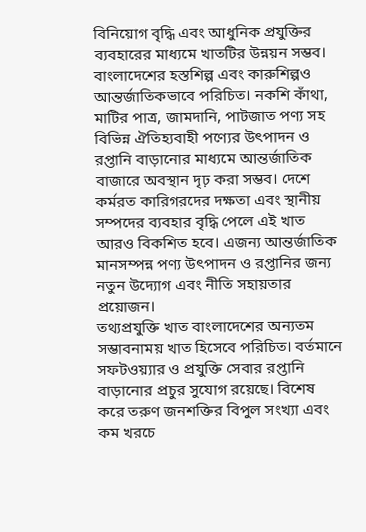বিনিয়োগ বৃদ্ধি এবং আধুনিক প্রযুক্তির ব্যবহারের মাধ্যমে খাতটির উন্নয়ন সম্ভব।
বাংলাদেশের হস্তশিল্প এবং কারুশিল্পও আন্তর্জাতিকভাবে পরিচিত। নকশি কাঁথা, মাটির পাত্র, জামদানি, পাটজাত পণ্য সহ বিভিন্ন ঐতিহ্যবাহী পণ্যের উৎপাদন ও রপ্তানি বাড়ানোর মাধ্যমে আন্তর্জাতিক বাজারে অবস্থান দৃঢ় করা সম্ভব। দেশে কর্মরত কারিগরদের দক্ষতা এবং স্থানীয় সম্পদের ব্যবহার বৃদ্ধি পেলে এই খাত আরও বিকশিত হবে। এজন্য আন্তর্জাতিক মানসম্পন্ন পণ্য উৎপাদন ও রপ্তানির জন্য নতুন উদ্যোগ এবং নীতি সহায়তার প্রয়োজন।
তথ্যপ্রযুক্তি খাত বাংলাদেশের অন্যতম সম্ভাবনাময় খাত হিসেবে পরিচিত। বর্তমানে সফটওয়্যার ও প্রযুক্তি সেবার রপ্তানি বাড়ানোর প্রচুর সুযোগ রয়েছে। বিশেষ করে তরুণ জনশক্তির বিপুল সংখ্যা এবং কম খরচে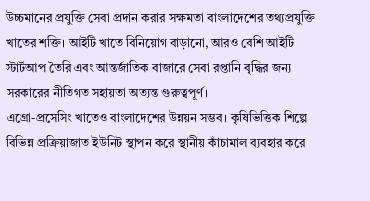উচ্চমানের প্রযুক্তি সেবা প্রদান করার সক্ষমতা বাংলাদেশের তথ্যপ্রযুক্তি খাতের শক্তি। আইটি খাতে বিনিয়োগ বাড়ানো, আরও বেশি আইটি স্টার্টআপ তৈরি এবং আন্তর্জাতিক বাজারে সেবা রপ্তানি বৃদ্ধির জন্য সরকারের নীতিগত সহায়তা অত্যন্ত গুরুত্বপূর্ণ।
এগ্রো-প্রসেসিং খাতেও বাংলাদেশের উন্নয়ন সম্ভব। কৃষিভিত্তিক শিল্পে বিভিন্ন প্রক্রিয়াজাত ইউনিট স্থাপন করে স্থানীয় কাঁচামাল ব্যবহার করে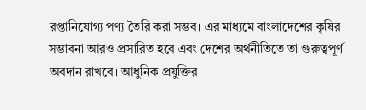রপ্তানিযোগ্য পণ্য তৈরি করা সম্ভব। এর মাধ্যমে বাংলাদেশের কৃষির সম্ভাবনা আরও প্রসারিত হবে এবং দেশের অর্থনীতিতে তা গুরুত্বপূর্ণ অবদান রাখবে। আধুনিক প্রযুক্তির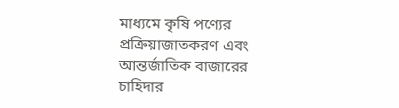মাধ্যমে কৃষি পণ্যের প্রক্রিয়াজাতকরণ এবং আন্তর্জাতিক বাজারের চাহিদার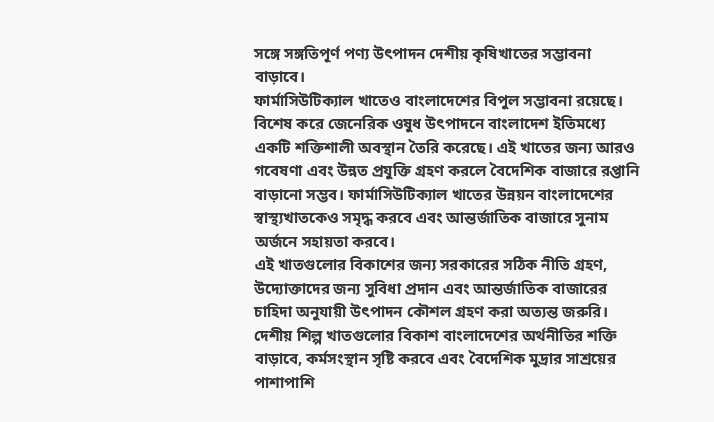সঙ্গে সঙ্গতিপূর্ণ পণ্য উৎপাদন দেশীয় কৃষিখাতের সম্ভাবনা বাড়াবে।
ফার্মাসিউটিক্যাল খাতেও বাংলাদেশের বিপুল সম্ভাবনা রয়েছে। বিশেষ করে জেনেরিক ওষুধ উৎপাদনে বাংলাদেশ ইতিমধ্যে একটি শক্তিশালী অবস্থান তৈরি করেছে। এই খাতের জন্য আরও গবেষণা এবং উন্নত প্রযুক্তি গ্রহণ করলে বৈদেশিক বাজারে রপ্তানি বাড়ানো সম্ভব। ফার্মাসিউটিক্যাল খাতের উন্নয়ন বাংলাদেশের স্বাস্থ্যখাতকেও সমৃদ্ধ করবে এবং আন্তর্জাতিক বাজারে সুনাম অর্জনে সহায়তা করবে।
এই খাতগুলোর বিকাশের জন্য সরকারের সঠিক নীতি গ্রহণ, উদ্যোক্তাদের জন্য সুবিধা প্রদান এবং আন্তর্জাতিক বাজারের চাহিদা অনুযায়ী উৎপাদন কৌশল গ্রহণ করা অত্যন্ত জরুরি। দেশীয় শিল্প খাতগুলোর বিকাশ বাংলাদেশের অর্থনীতির শক্তি বাড়াবে, কর্মসংস্থান সৃষ্টি করবে এবং বৈদেশিক মুদ্রার সাশ্রয়ের পাশাপাশি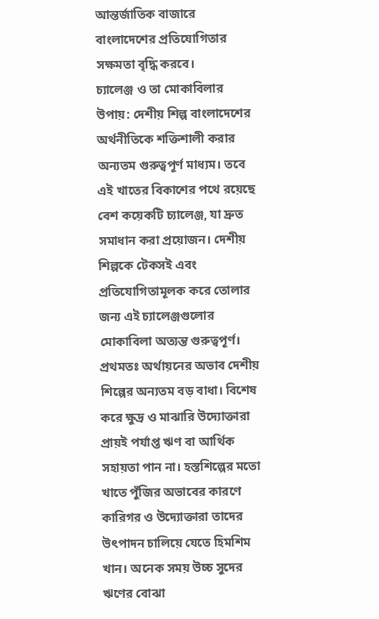আন্তর্জাতিক বাজারে বাংলাদেশের প্রতিযোগিতার সক্ষমতা বৃদ্ধি করবে।
চ্যালেঞ্জ ও তা মোকাবিলার উপায়: দেশীয় শিল্প বাংলাদেশের অর্থনীতিকে শক্তিশালী করার অন্যতম গুরুত্বপূর্ণ মাধ্যম। তবে এই খাতের বিকাশের পথে রয়েছে বেশ কয়েকটি চ্যালেঞ্জ, যা দ্রুত সমাধান করা প্রয়োজন। দেশীয় শিল্পকে টেকসই এবং প্রতিযোগিতামূলক করে তোলার জন্য এই চ্যালেঞ্জগুলোর মোকাবিলা অত্যন্ত গুরুত্বপূর্ণ।
প্রথমতঃ অর্থায়নের অভাব দেশীয় শিল্পের অন্যতম বড় বাধা। বিশেষ করে ক্ষুদ্র ও মাঝারি উদ্যোক্তারা প্রায়ই পর্যাপ্ত ঋণ বা আর্থিক সহায়তা পান না। হস্তশিল্পের মতো খাতে পুঁজির অভাবের কারণে কারিগর ও উদ্যোক্তারা তাদের উৎপাদন চালিয়ে যেতে হিমশিম খান। অনেক সময় উচ্চ সুদের ঋণের বোঝা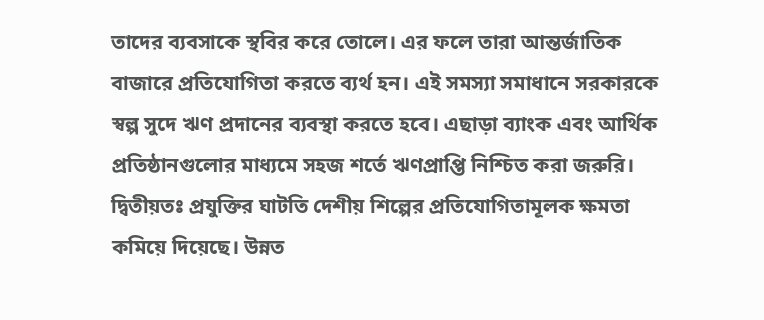তাদের ব্যবসাকে স্থবির করে তোলে। এর ফলে তারা আন্তর্জাতিক বাজারে প্রতিযোগিতা করতে ব্যর্থ হন। এই সমস্যা সমাধানে সরকারকে স্বল্প সুদে ঋণ প্রদানের ব্যবস্থা করতে হবে। এছাড়া ব্যাংক এবং আর্থিক প্রতিষ্ঠানগুলোর মাধ্যমে সহজ শর্তে ঋণপ্রাপ্তি নিশ্চিত করা জরুরি।
দ্বিতীয়তঃ প্রযুক্তির ঘাটতি দেশীয় শিল্পের প্রতিযোগিতামূলক ক্ষমতা কমিয়ে দিয়েছে। উন্নত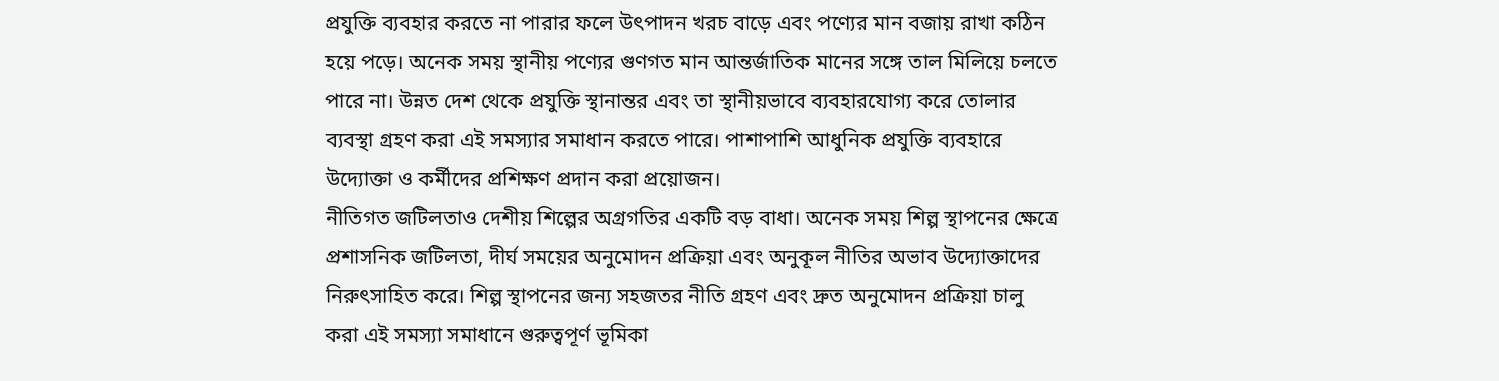প্রযুক্তি ব্যবহার করতে না পারার ফলে উৎপাদন খরচ বাড়ে এবং পণ্যের মান বজায় রাখা কঠিন হয়ে পড়ে। অনেক সময় স্থানীয় পণ্যের গুণগত মান আন্তর্জাতিক মানের সঙ্গে তাল মিলিয়ে চলতে পারে না। উন্নত দেশ থেকে প্রযুক্তি স্থানান্তর এবং তা স্থানীয়ভাবে ব্যবহারযোগ্য করে তোলার ব্যবস্থা গ্রহণ করা এই সমস্যার সমাধান করতে পারে। পাশাপাশি আধুনিক প্রযুক্তি ব্যবহারে উদ্যোক্তা ও কর্মীদের প্রশিক্ষণ প্রদান করা প্রয়োজন।
নীতিগত জটিলতাও দেশীয় শিল্পের অগ্রগতির একটি বড় বাধা। অনেক সময় শিল্প স্থাপনের ক্ষেত্রে প্রশাসনিক জটিলতা, দীর্ঘ সময়ের অনুমোদন প্রক্রিয়া এবং অনুকূল নীতির অভাব উদ্যোক্তাদের নিরুৎসাহিত করে। শিল্প স্থাপনের জন্য সহজতর নীতি গ্রহণ এবং দ্রুত অনুমোদন প্রক্রিয়া চালু করা এই সমস্যা সমাধানে গুরুত্বপূর্ণ ভূমিকা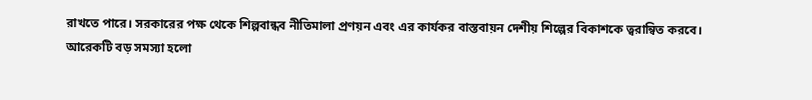রাখতে পারে। সরকারের পক্ষ থেকে শিল্পবান্ধব নীতিমালা প্রণয়ন এবং এর কার্যকর বাস্তবায়ন দেশীয় শিল্পের বিকাশকে ত্বরান্বিত করবে।
আরেকটি বড় সমস্যা হলো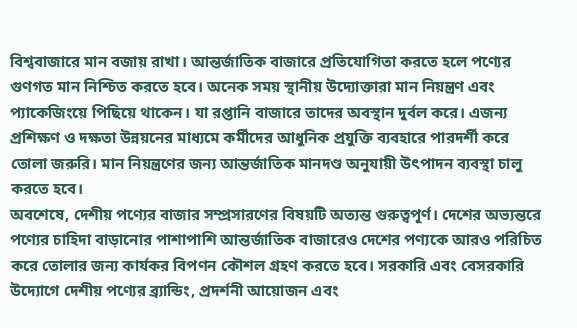বিশ্ববাজারে মান বজায় রাখা। আন্তর্জাতিক বাজারে প্রতিযোগিতা করতে হলে পণ্যের গুণগত মান নিশ্চিত করতে হবে। অনেক সময় স্থানীয় উদ্যোক্তারা মান নিয়ন্ত্রণ এবং প্যাকেজিংয়ে পিছিয়ে থাকেন। যা রপ্তানি বাজারে তাদের অবস্থান দুর্বল করে। এজন্য প্রশিক্ষণ ও দক্ষতা উন্নয়নের মাধ্যমে কর্মীদের আধুনিক প্রযুক্তি ব্যবহারে পারদর্শী করে তোলা জরুরি। মান নিয়ন্ত্রণের জন্য আন্তর্জাতিক মানদণ্ড অনুযায়ী উৎপাদন ব্যবস্থা চালু করতে হবে।
অবশেষে, দেশীয় পণ্যের বাজার সম্প্রসারণের বিষয়টি অত্যন্ত গুরুত্বপূর্ণ। দেশের অভ্যন্তরে পণ্যের চাহিদা বাড়ানোর পাশাপাশি আন্তর্জাতিক বাজারেও দেশের পণ্যকে আরও পরিচিত করে তোলার জন্য কার্যকর বিপণন কৌশল গ্রহণ করতে হবে। সরকারি এবং বেসরকারি উদ্যোগে দেশীয় পণ্যের ব্র্যান্ডিং, প্রদর্শনী আয়োজন এবং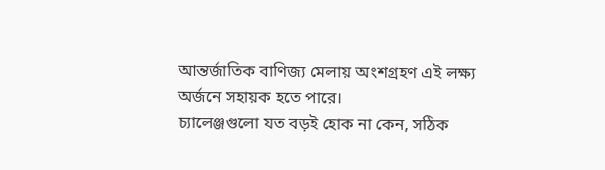আন্তর্জাতিক বাণিজ্য মেলায় অংশগ্রহণ এই লক্ষ্য অর্জনে সহায়ক হতে পারে।
চ্যালেঞ্জগুলো যত বড়ই হোক না কেন, সঠিক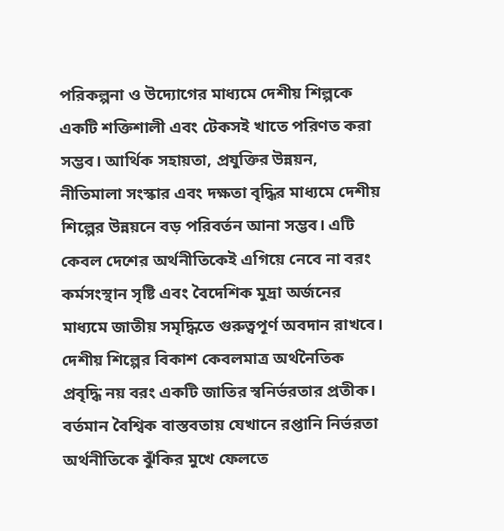পরিকল্পনা ও উদ্যোগের মাধ্যমে দেশীয় শিল্পকে একটি শক্তিশালী এবং টেকসই খাতে পরিণত করা সম্ভব। আর্থিক সহায়তা, প্রযুক্তির উন্নয়ন, নীতিমালা সংস্কার এবং দক্ষতা বৃদ্ধির মাধ্যমে দেশীয় শিল্পের উন্নয়নে বড় পরিবর্তন আনা সম্ভব। এটি কেবল দেশের অর্থনীতিকেই এগিয়ে নেবে না বরং কর্মসংস্থান সৃষ্টি এবং বৈদেশিক মুদ্রা অর্জনের মাধ্যমে জাতীয় সমৃদ্ধিতে গুরুত্বপূর্ণ অবদান রাখবে।
দেশীয় শিল্পের বিকাশ কেবলমাত্র অর্থনৈতিক প্রবৃদ্ধি নয় বরং একটি জাতির স্বনির্ভরতার প্রতীক। বর্তমান বৈশ্বিক বাস্তবতায় যেখানে রপ্তানি নির্ভরতা অর্থনীতিকে ঝুঁকির মুখে ফেলতে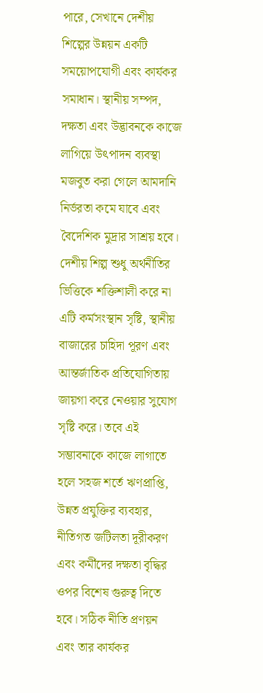পারে, সেখানে দেশীয় শিল্পের উন্নয়ন একটি সময়োপযোগী এবং কার্যকর সমাধান। স্থানীয় সম্পদ, দক্ষতা এবং উদ্ভাবনকে কাজে লাগিয়ে উৎপাদন ব্যবস্থা মজবুত করা গেলে আমদানি নির্ভরতা কমে যাবে এবং বৈদেশিক মুদ্রার সাশ্রয় হবে।
দেশীয় শিল্প শুধু অর্থনীতির ভিত্তিকে শক্তিশালী করে না এটি কর্মসংস্থান সৃষ্টি, স্থানীয় বাজারের চাহিদা পূরণ এবং আন্তর্জাতিক প্রতিযোগিতায় জায়গা করে নেওয়ার সুযোগ সৃষ্টি করে। তবে এই সম্ভাবনাকে কাজে লাগাতে হলে সহজ শর্তে ঋণপ্রাপ্তি, উন্নত প্রযুক্তির ব্যবহার, নীতিগত জটিলতা দূরীকরণ এবং কর্মীদের দক্ষতা বৃদ্ধির ওপর বিশেষ গুরুত্ব দিতে হবে। সঠিক নীতি প্রণয়ন এবং তার কার্যকর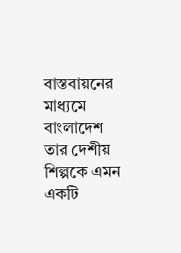বাস্তবায়নের মাধ্যমে বাংলাদেশ তার দেশীয় শিল্পকে এমন একটি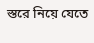স্তরে নিয়ে যেতে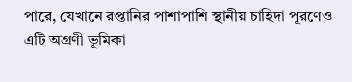পারে, যেখানে রপ্তানির পাশাপাশি স্থানীয় চাহিদা পূরণেও এটি অগ্রণী ভূমিকা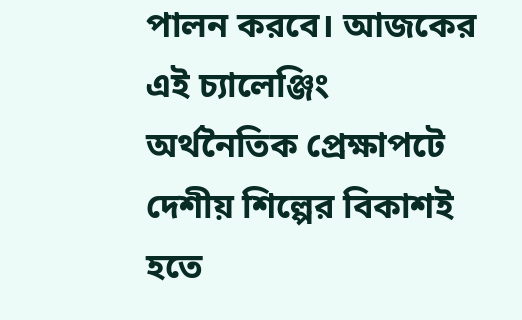পালন করবে। আজকের এই চ্যালেঞ্জিং অর্থনৈতিক প্রেক্ষাপটে দেশীয় শিল্পের বিকাশই হতে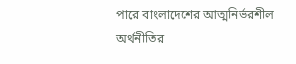পারে বাংলাদেশের আত্মনির্ভরশীল অর্থনীতির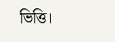ভিত্তি।